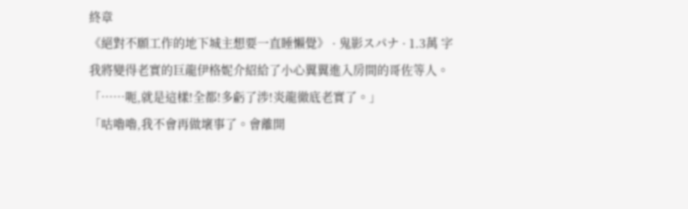終章
《絕對不願工作的地下城主想要一直睡懶覺》 · 鬼影スパナ · 1.3萬 字
我將變得老實的巨龍伊格妮介紹給了小心翼翼進入房間的哥佐等人。
「……呃,就是這樣!全都!多虧了涉!炎龍徹底老實了。」
「咕嚕嚕,我不會再做壞事了。會離開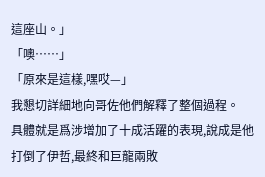這座山。」
「噢……」
「原來是這樣,嘿哎—」
我懇切詳細地向哥佐他們解釋了整個過程。
具體就是爲涉增加了十成活躍的表現,說成是他打倒了伊哲,最終和巨龍兩敗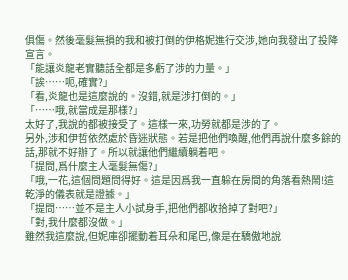俱傷。然後毫髮無損的我和被打倒的伊格妮進行交涉,她向我發出了投降宣言。
「能讓炎龍老實聽話全都是多虧了涉的力量。」
「誒……呃,確實?」
「看,炎龍也是這麼說的。沒錯,就是涉打倒的。」
「……哦,就當成是那樣?」
太好了,我說的都被接受了。這樣一來,功勞就都是涉的了。
另外,涉和伊哲依然處於昏迷狀態。若是把他們喚醒,他們再說什麼多餘的話,那就不好辦了。所以就讓他們繼續躺着吧。
「提問,爲什麼主人毫髮無傷?」
「哦,一花,這個問題問得好。這是因爲我一直躲在房間的角落看熱鬧!這乾淨的儀表就是證據。」
「提問……並不是主人小試身手,把他們都收拾掉了對吧?」
「對,我什麼都沒做。」
雖然我這麼說,但妮庫卻擺動着耳朵和尾巴,像是在驕傲地說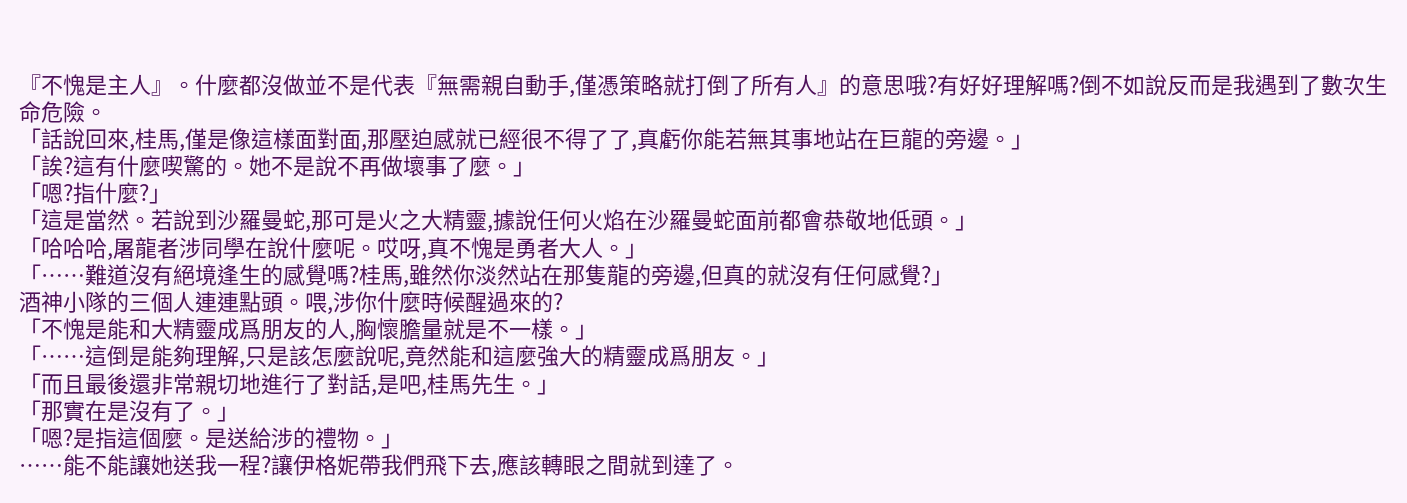『不愧是主人』。什麼都沒做並不是代表『無需親自動手,僅憑策略就打倒了所有人』的意思哦?有好好理解嗎?倒不如說反而是我遇到了數次生命危險。
「話說回來,桂馬,僅是像這樣面對面,那壓迫感就已經很不得了了,真虧你能若無其事地站在巨龍的旁邊。」
「誒?這有什麼喫驚的。她不是說不再做壞事了麼。」
「嗯?指什麼?」
「這是當然。若說到沙羅曼蛇,那可是火之大精靈,據說任何火焰在沙羅曼蛇面前都會恭敬地低頭。」
「哈哈哈,屠龍者涉同學在說什麼呢。哎呀,真不愧是勇者大人。」
「……難道沒有絕境逢生的感覺嗎?桂馬,雖然你淡然站在那隻龍的旁邊,但真的就沒有任何感覺?」
酒神小隊的三個人連連點頭。喂,涉你什麼時候醒過來的?
「不愧是能和大精靈成爲朋友的人,胸懷膽量就是不一樣。」
「……這倒是能夠理解,只是該怎麼說呢,竟然能和這麼強大的精靈成爲朋友。」
「而且最後還非常親切地進行了對話,是吧,桂馬先生。」
「那實在是沒有了。」
「嗯?是指這個麼。是送給涉的禮物。」
……能不能讓她送我一程?讓伊格妮帶我們飛下去,應該轉眼之間就到達了。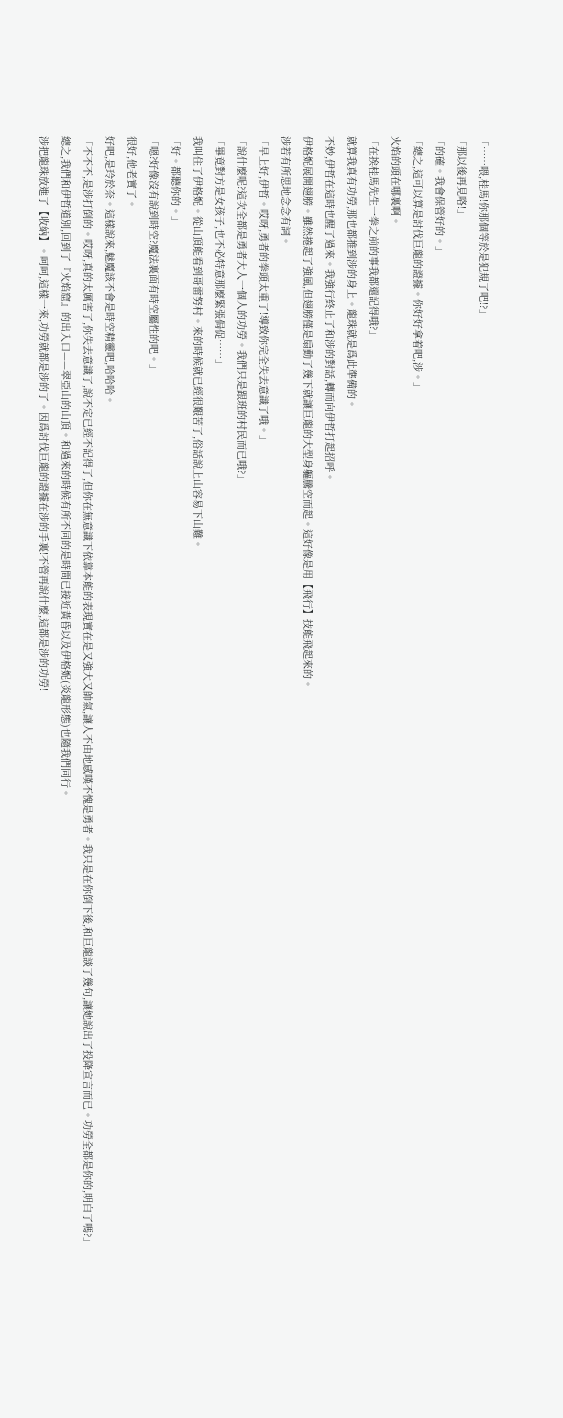「……喂,桂馬!你那個等於是犯規了吧!?」
「那以後再見咯!」
「的確。我會保管好的。」
「總之,這可以算是討伐巨龍的證據。你好好拿着吧,涉。」
火焰的頭在哪裏啊。
「在挨桂馬先生一拳之前的事我都還記得哦?」
就算我真有功勞,那也都推到涉的身上。龍珠就是爲此準備的。
不妙,伊哲在這時也醒了過來。我強行終止了和涉的對話,轉而向伊哲打起招呼。
伊格妮展開翅膀。雖然捲起了強風,但翅膀僅是扇動了幾下就讓巨龍的大型身軀騰空而起。這好像是用【飛行】技能飛起來的。
涉若有所思地念念有詞。
「早上好,伊哲。哎呀,勇者的拳頭太重了!導致你完全失去意識了哦。」
「說什麼呢?這次全都是勇者大人一個人的功勞。我們只是跟班的村民而已哦?」
「畢竟對方是女孩子,也不必特意那麼緊張侷促……」
我叫住了伊格妮。從山頂能看到哥雷努村。來的時候就已經很艱苦了,俗話說上山容易下山難。
「好。都聽你的。」
「嗯?好像沒有說到時空?魔法裏面有時空屬性的吧。」
很好,他老實了。
好吧,是玲於奈。這樣說來,魅魔該不會是時空精靈吧,哈哈哈。
「不不不,是涉打倒的。哎呀,真的太厲害了,你失去意識了,說不定已經不記得了,但你在無意識下依靠本能的表現實在是又強大又帥氣,讓人不由地感嘆不愧是勇者。我只是在你倒下後,和巨龍談了幾句,讓她說出了投降宣言而已。功勞全都是你的,明白了嗎?」
總之,我們和伊哲道別,回到了『火焰窟』的出入口——翠亞山的山頂。和過來的時候有所不同的是時間已接近黃昏以及伊格妮(炎龍形態)也隨我們同行。
涉把龍珠放進了【收納】。呵呵,這樣一來,功勞就都是涉的了。因爲討伐巨龍的證據在涉的手裏!不管再說什麼,這都是涉的功勞!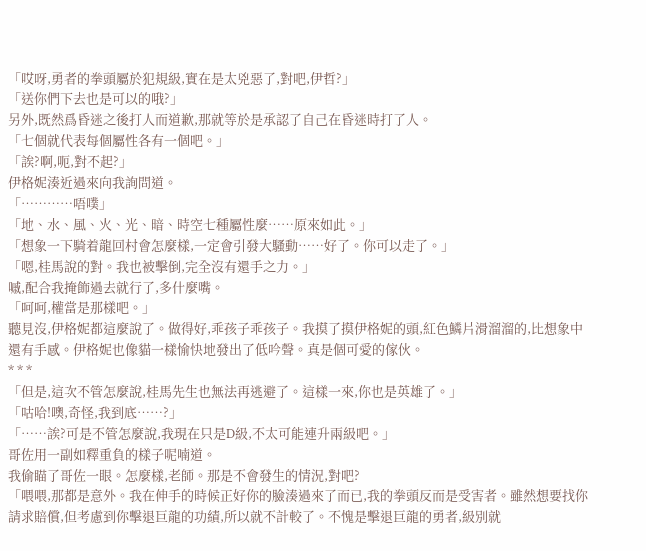「哎呀,勇者的拳頭屬於犯規級,實在是太兇惡了,對吧,伊哲?」
「送你們下去也是可以的哦?」
另外,既然爲昏迷之後打人而道歉,那就等於是承認了自己在昏迷時打了人。
「七個就代表每個屬性各有一個吧。」
「誒?啊,呃,對不起?」
伊格妮湊近過來向我詢問道。
「…………唔噗」
「地、水、風、火、光、暗、時空七種屬性麼……原來如此。」
「想象一下騎着龍回村會怎麼樣,一定會引發大騷動……好了。你可以走了。」
「嗯,桂馬說的對。我也被擊倒,完全沒有還手之力。」
嘁,配合我掩飾過去就行了,多什麼嘴。
「呵呵,權當是那樣吧。」
聽見沒,伊格妮都這麼說了。做得好,乖孩子乖孩子。我摸了摸伊格妮的頭,紅色鱗片滑溜溜的,比想象中還有手感。伊格妮也像貓一樣愉快地發出了低吟聲。真是個可愛的傢伙。
* * *
「但是,這次不管怎麼說,桂馬先生也無法再逃避了。這樣一來,你也是英雄了。」
「咕哈!噢,奇怪,我到底……?」
「……誒?可是不管怎麼說,我現在只是D級,不太可能連升兩級吧。」
哥佐用一副如釋重負的樣子呢喃道。
我偷瞄了哥佐一眼。怎麼樣,老師。那是不會發生的情況,對吧?
「喂喂,那都是意外。我在伸手的時候正好你的臉湊過來了而已,我的拳頭反而是受害者。雖然想要找你請求賠償,但考慮到你擊退巨龍的功績,所以就不計較了。不愧是擊退巨龍的勇者,級別就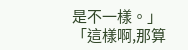是不一樣。」
「這樣啊,那算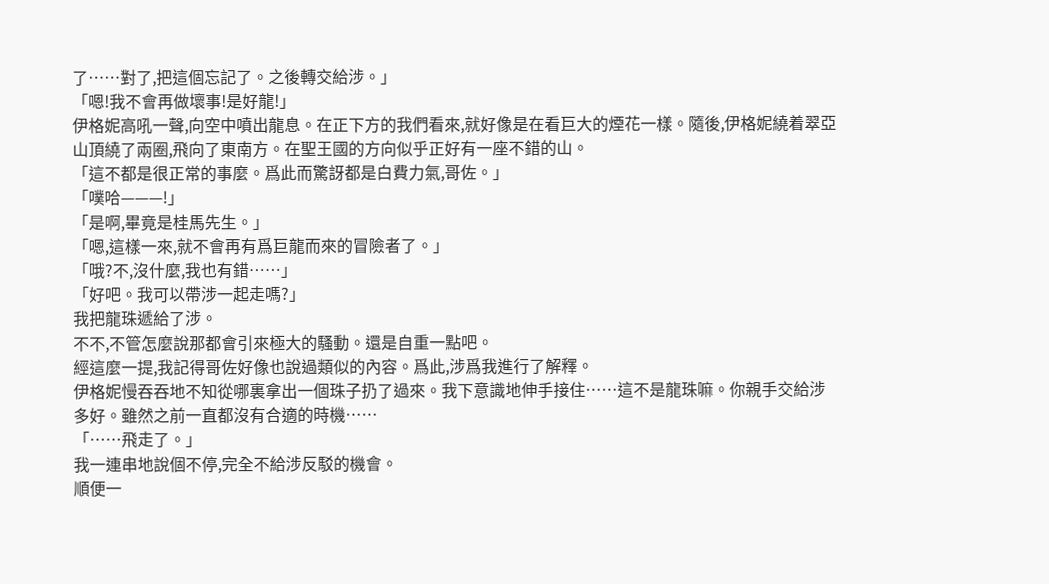了……對了,把這個忘記了。之後轉交給涉。」
「嗯!我不會再做壞事!是好龍!」
伊格妮高吼一聲,向空中噴出龍息。在正下方的我們看來,就好像是在看巨大的煙花一樣。隨後,伊格妮繞着翠亞山頂繞了兩圈,飛向了東南方。在聖王國的方向似乎正好有一座不錯的山。
「這不都是很正常的事麼。爲此而驚訝都是白費力氣,哥佐。」
「噗哈———!」
「是啊,畢竟是桂馬先生。」
「嗯,這樣一來,就不會再有爲巨龍而來的冒險者了。」
「哦?不,沒什麼,我也有錯……」
「好吧。我可以帶涉一起走嗎?」
我把龍珠遞給了涉。
不不,不管怎麼說那都會引來極大的騷動。還是自重一點吧。
經這麼一提,我記得哥佐好像也說過類似的內容。爲此,涉爲我進行了解釋。
伊格妮慢吞吞地不知從哪裏拿出一個珠子扔了過來。我下意識地伸手接住……這不是龍珠嘛。你親手交給涉多好。雖然之前一直都沒有合適的時機……
「……飛走了。」
我一連串地說個不停,完全不給涉反駁的機會。
順便一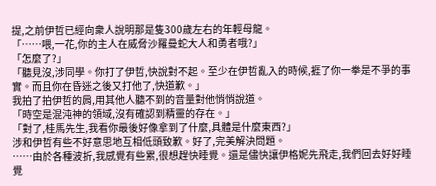提,之前伊哲已經向衆人說明那是隻300歲左右的年輕母龍。
「……喂,一花,你的主人在威脅沙羅曼蛇大人和勇者哦?」
「怎麼了?」
「聽見沒,涉同學。你打了伊哲,快說對不起。至少在伊哲亂入的時候,捱了你一拳是不爭的事實。而且你在昏迷之後又打他了,快道歉。」
我拍了拍伊哲的肩,用其他人聽不到的音量對他悄悄說道。
「時空是混沌神的領域,沒有確認到精靈的存在。」
「對了,桂馬先生,我看你最後好像拿到了什麼,具體是什麼東西?」
涉和伊哲有些不好意思地互相低頭致歉。好了,完美解決問題。
……由於各種波折,我感覺有些累,很想趕快睡覺。還是儘快讓伊格妮先飛走,我們回去好好睡覺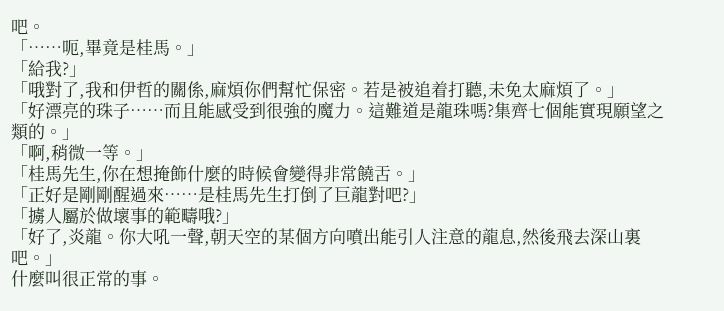吧。
「……呃,畢竟是桂馬。」
「給我?」
「哦對了,我和伊哲的關係,麻煩你們幫忙保密。若是被追着打聽,未免太麻煩了。」
「好漂亮的珠子……而且能感受到很強的魔力。這難道是龍珠嗎?集齊七個能實現願望之類的。」
「啊,稍微一等。」
「桂馬先生,你在想掩飾什麼的時候會變得非常饒舌。」
「正好是剛剛醒過來……是桂馬先生打倒了巨龍對吧?」
「擄人屬於做壞事的範疇哦?」
「好了,炎龍。你大吼一聲,朝天空的某個方向噴出能引人注意的龍息,然後飛去深山裏吧。」
什麼叫很正常的事。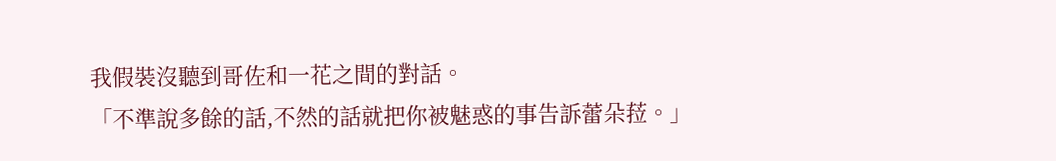我假裝沒聽到哥佐和一花之間的對話。
「不準說多餘的話,不然的話就把你被魅惑的事告訴蕾朵菈。」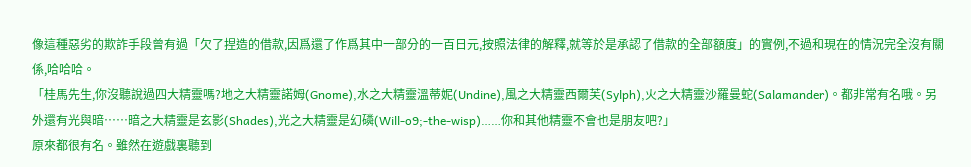像這種惡劣的欺詐手段曾有過「欠了捏造的借款,因爲還了作爲其中一部分的一百日元,按照法律的解釋,就等於是承認了借款的全部額度」的實例,不過和現在的情況完全沒有關係,哈哈哈。
「桂馬先生,你沒聽說過四大精靈嗎?地之大精靈諾姆(Gnome),水之大精靈溫蒂妮(Undine),風之大精靈西爾芙(Sylph),火之大精靈沙羅曼蛇(Salamander)。都非常有名哦。另外還有光與暗……暗之大精靈是玄影(Shades),光之大精靈是幻磷(Will-o9;-the-wisp)……你和其他精靈不會也是朋友吧?」
原來都很有名。雖然在遊戲裏聽到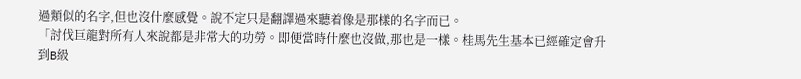過類似的名字,但也沒什麼感覺。說不定只是翻譯過來聽着像是那樣的名字而已。
「討伐巨龍對所有人來說都是非常大的功勞。即便當時什麼也沒做,那也是一樣。桂馬先生基本已經確定會升到B級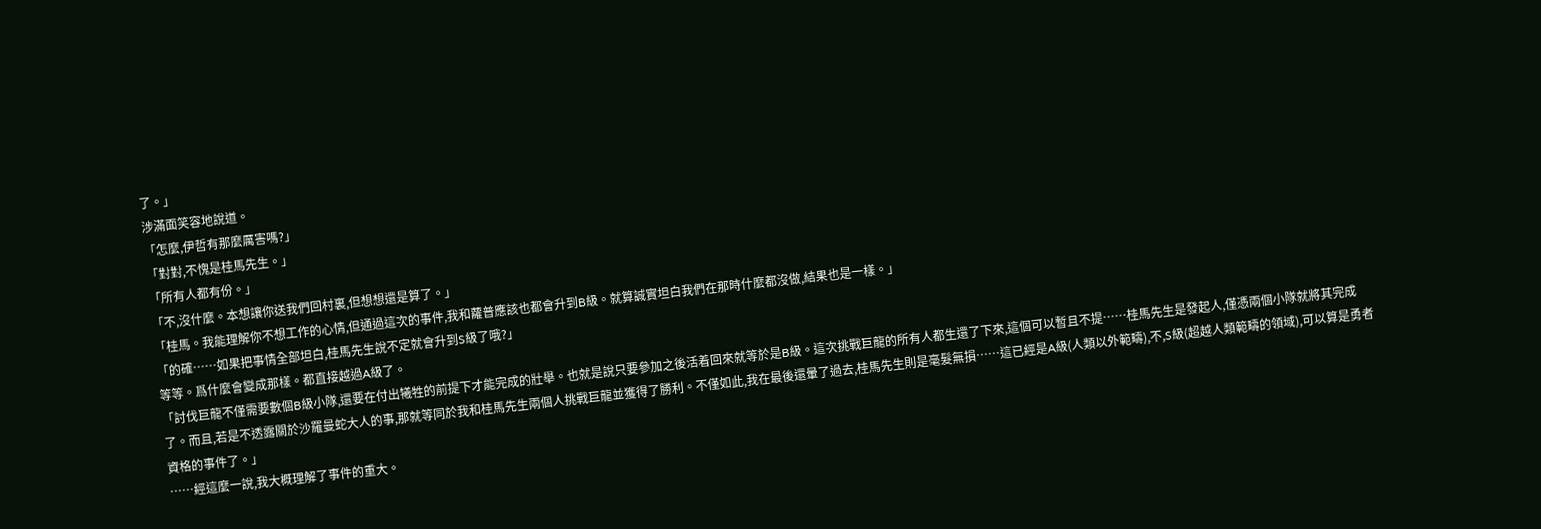了。」
涉滿面笑容地說道。
「怎麼,伊哲有那麼厲害嗎?」
「對對,不愧是桂馬先生。」
「所有人都有份。」
「不,沒什麼。本想讓你送我們回村裏,但想想還是算了。」
「桂馬。我能理解你不想工作的心情,但通過這次的事件,我和蘿普應該也都會升到B級。就算誠實坦白我們在那時什麼都沒做,結果也是一樣。」
「的確……如果把事情全部坦白,桂馬先生說不定就會升到S級了哦?」
等等。爲什麼會變成那樣。都直接越過A級了。
「討伐巨龍不僅需要數個B級小隊,還要在付出犧牲的前提下才能完成的壯舉。也就是說只要參加之後活着回來就等於是B級。這次挑戰巨龍的所有人都生還了下來,這個可以暫且不提……桂馬先生是發起人,僅憑兩個小隊就將其完成了。而且,若是不透露關於沙羅曼蛇大人的事,那就等同於我和桂馬先生兩個人挑戰巨龍並獲得了勝利。不僅如此,我在最後還暈了過去,桂馬先生則是毫髮無損……這已經是A級(人類以外範疇),不,S級(超越人類範疇的領域),可以算是勇者資格的事件了。」
……經這麼一說,我大概理解了事件的重大。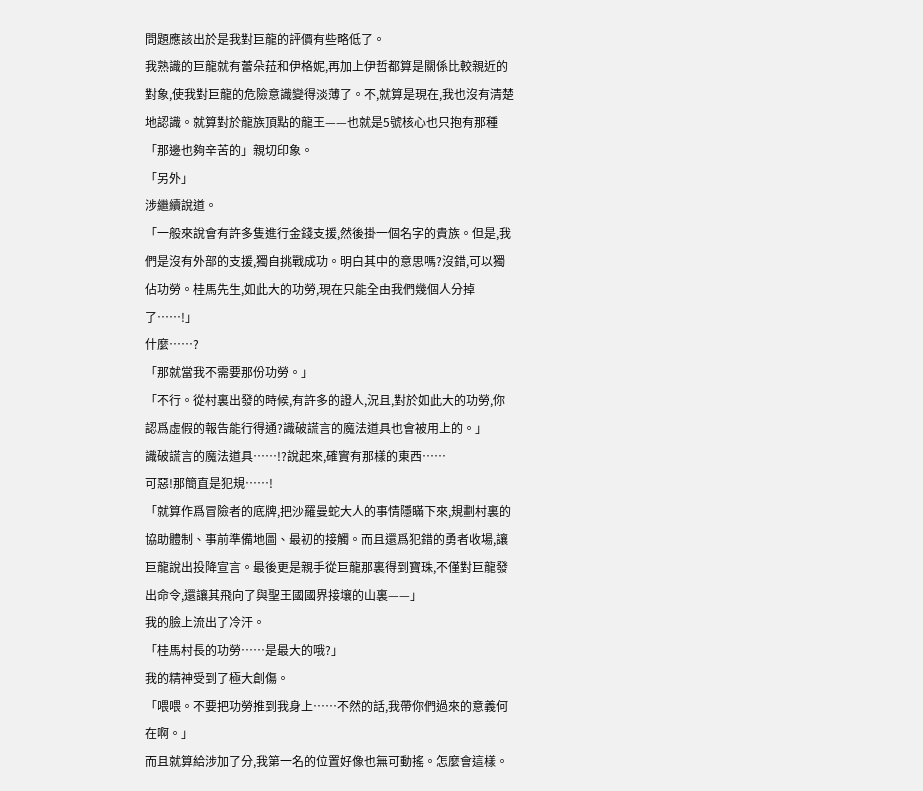問題應該出於是我對巨龍的評價有些略低了。
我熟識的巨龍就有蕾朵菈和伊格妮,再加上伊哲都算是關係比較親近的對象,使我對巨龍的危險意識變得淡薄了。不,就算是現在,我也沒有清楚地認識。就算對於龍族頂點的龍王——也就是5號核心也只抱有那種「那邊也夠辛苦的」親切印象。
「另外」
涉繼續說道。
「一般來說會有許多隻進行金錢支援,然後掛一個名字的貴族。但是,我們是沒有外部的支援,獨自挑戰成功。明白其中的意思嗎?沒錯,可以獨佔功勞。桂馬先生,如此大的功勞,現在只能全由我們幾個人分掉了……!」
什麼……?
「那就當我不需要那份功勞。」
「不行。從村裏出發的時候,有許多的證人,況且,對於如此大的功勞,你認爲虛假的報告能行得通?識破謊言的魔法道具也會被用上的。」
識破謊言的魔法道具……!?說起來,確實有那樣的東西……
可惡!那簡直是犯規……!
「就算作爲冒險者的底牌,把沙羅曼蛇大人的事情隱瞞下來,規劃村裏的協助體制、事前準備地圖、最初的接觸。而且還爲犯錯的勇者收場,讓巨龍說出投降宣言。最後更是親手從巨龍那裏得到寶珠,不僅對巨龍發出命令,還讓其飛向了與聖王國國界接壤的山裏——」
我的臉上流出了冷汗。
「桂馬村長的功勞……是最大的哦?」
我的精神受到了極大創傷。
「喂喂。不要把功勞推到我身上……不然的話,我帶你們過來的意義何在啊。」
而且就算給涉加了分,我第一名的位置好像也無可動搖。怎麼會這樣。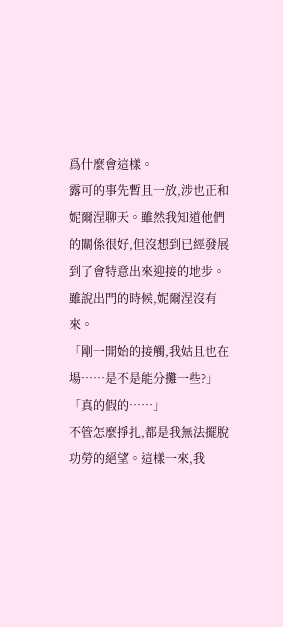爲什麼會這樣。
露可的事先暫且一放,涉也正和妮爾涅聊天。雖然我知道他們的關係很好,但沒想到已經發展到了會特意出來迎接的地步。雖說出門的時候,妮爾涅沒有來。
「剛一開始的接觸,我姑且也在場……是不是能分攤一些?」
「真的假的……」
不管怎麼掙扎,都是我無法擺脫功勞的絕望。這樣一來,我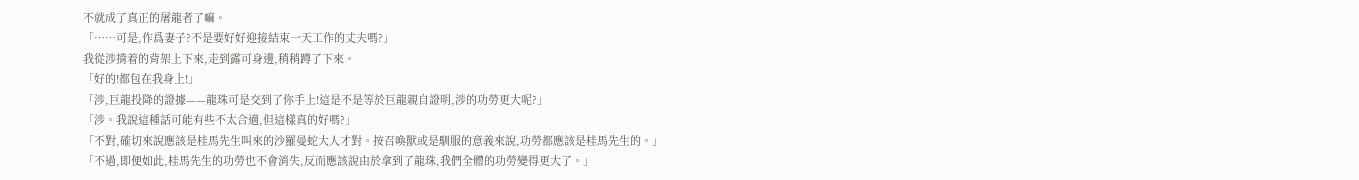不就成了真正的屠龍者了嘛。
「……可是,作爲妻子?不是要好好迎接結束一天工作的丈夫嗎?」
我從涉揹着的背架上下來,走到露可身邊,稍稍蹲了下來。
「好的!都包在我身上!」
「涉,巨龍投降的證據——龍珠可是交到了你手上!這是不是等於巨龍親自證明,涉的功勞更大呢?」
「涉。我說這種話可能有些不太合適,但這樣真的好嗎?」
「不對,確切來說應該是桂馬先生叫來的沙羅曼蛇大人才對。按召喚獸或是馴服的意義來說,功勞都應該是桂馬先生的。」
「不過,即便如此,桂馬先生的功勞也不會消失,反而應該說由於拿到了龍珠,我們全體的功勞變得更大了。」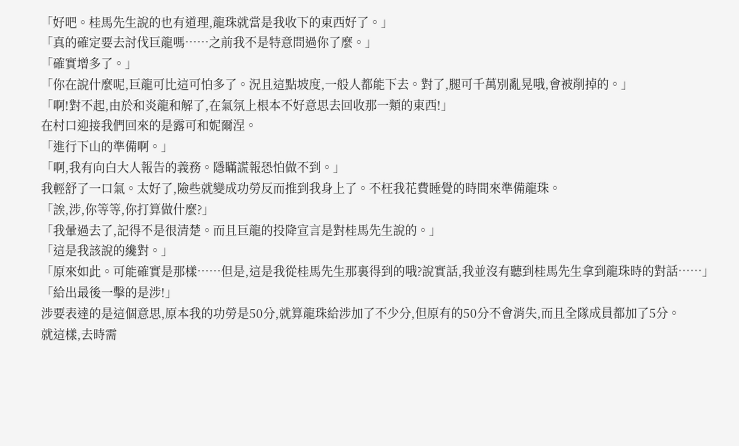「好吧。桂馬先生說的也有道理,龍珠就當是我收下的東西好了。」
「真的確定要去討伐巨龍嗎……之前我不是特意問過你了麼。」
「確實增多了。」
「你在說什麼呢,巨龍可比這可怕多了。況且這點坡度,一般人都能下去。對了,腿可千萬別亂晃哦,會被削掉的。」
「啊!對不起,由於和炎龍和解了,在氣氛上根本不好意思去回收那一類的東西!」
在村口迎接我們回來的是露可和妮爾涅。
「進行下山的準備啊。」
「啊,我有向白大人報告的義務。隱瞞謊報恐怕做不到。」
我輕舒了一口氣。太好了,險些就變成功勞反而推到我身上了。不枉我花費睡覺的時間來準備龍珠。
「誒,涉,你等等,你打算做什麼?」
「我暈過去了,記得不是很清楚。而且巨龍的投降宣言是對桂馬先生說的。」
「這是我該說的纔對。」
「原來如此。可能確實是那樣……但是,這是我從桂馬先生那裏得到的哦?說實話,我並沒有聽到桂馬先生拿到龍珠時的對話……」
「給出最後一擊的是涉!」
涉要表達的是這個意思,原本我的功勞是50分,就算龍珠給涉加了不少分,但原有的50分不會消失,而且全隊成員都加了5分。
就這樣,去時需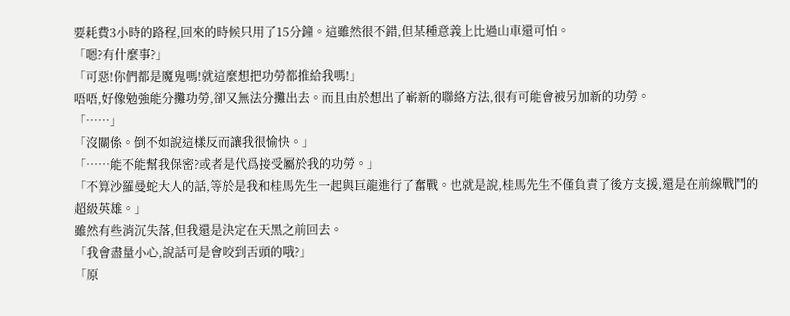要耗費3小時的路程,回來的時候只用了15分鐘。這雖然很不錯,但某種意義上比過山車還可怕。
「嗯?有什麼事?」
「可惡!你們都是魔鬼嗎!就這麼想把功勞都推給我嗎!」
唔唔,好像勉強能分攤功勞,卻又無法分攤出去。而且由於想出了嶄新的聯絡方法,很有可能會被另加新的功勞。
「……」
「沒關係。倒不如說這樣反而讓我很愉快。」
「……能不能幫我保密?或者是代爲接受屬於我的功勞。」
「不算沙羅曼蛇大人的話,等於是我和桂馬先生一起與巨龍進行了奮戰。也就是說,桂馬先生不僅負責了後方支援,還是在前線戰鬥的超級英雄。」
雖然有些消沉失落,但我還是決定在天黑之前回去。
「我會盡量小心,說話可是會咬到舌頭的哦?」
「原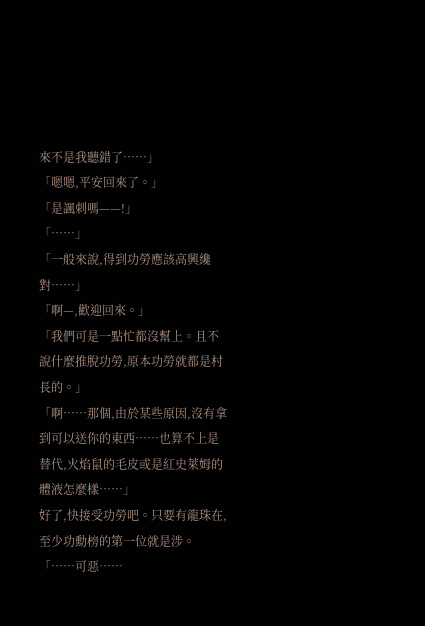來不是我聽錯了……」
「嗯嗯,平安回來了。」
「是諷刺嗎——!」
「……」
「一般來說,得到功勞應該高興纔對……」
「啊—,歡迎回來。」
「我們可是一點忙都沒幫上。且不說什麼推脫功勞,原本功勞就都是村長的。」
「啊……那個,由於某些原因,沒有拿到可以送你的東西……也算不上是替代,火焰鼠的毛皮或是紅史萊姆的體液怎麼樣……」
好了,快接受功勞吧。只要有龍珠在,至少功勳榜的第一位就是涉。
「……可惡……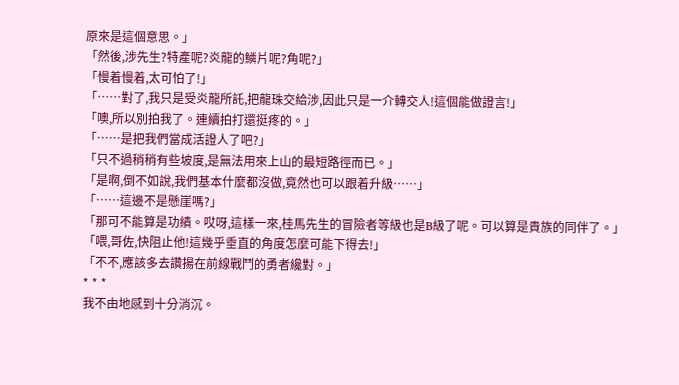原來是這個意思。」
「然後,涉先生?特產呢?炎龍的鱗片呢?角呢?」
「慢着慢着,太可怕了!」
「……對了,我只是受炎龍所託,把龍珠交給涉,因此只是一介轉交人!這個能做證言!」
「噢,所以別拍我了。連續拍打還挺疼的。」
「……是把我們當成活證人了吧?」
「只不過稍稍有些坡度,是無法用來上山的最短路徑而已。」
「是啊,倒不如說,我們基本什麼都沒做,竟然也可以跟着升級……」
「……這邊不是懸崖嗎?」
「那可不能算是功績。哎呀,這樣一來,桂馬先生的冒險者等級也是B級了呢。可以算是貴族的同伴了。」
「喂,哥佐,快阻止他!這幾乎垂直的角度怎麼可能下得去!」
「不不,應該多去讚揚在前線戰鬥的勇者纔對。」
* * *
我不由地感到十分消沉。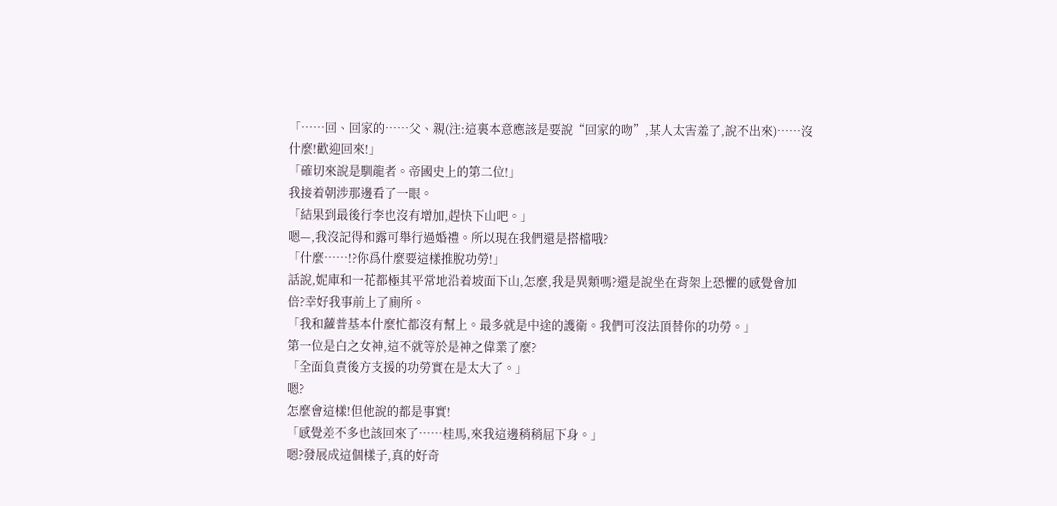「……回、回家的……父、親(注:這裏本意應該是要說“回家的吻”,某人太害羞了,說不出來)……沒什麼!歡迎回來!」
「確切來說是馴龍者。帝國史上的第二位!」
我接着朝涉那邊看了一眼。
「結果到最後行李也沒有增加,趕快下山吧。」
嗯—,我沒記得和露可舉行過婚禮。所以現在我們還是搭檔哦?
「什麼……!?你爲什麼要這樣推脫功勞!」
話說,妮庫和一花都極其平常地沿着坡面下山,怎麼,我是異類嗎?還是說坐在背架上恐懼的感覺會加倍?幸好我事前上了廁所。
「我和蘿普基本什麼忙都沒有幫上。最多就是中途的護衛。我們可沒法頂替你的功勞。」
第一位是白之女神,這不就等於是神之偉業了麼?
「全面負責後方支援的功勞實在是太大了。」
嗯?
怎麼會這樣!但他說的都是事實!
「感覺差不多也該回來了……桂馬,來我這邊稍稍屈下身。」
嗯?發展成這個樣子,真的好奇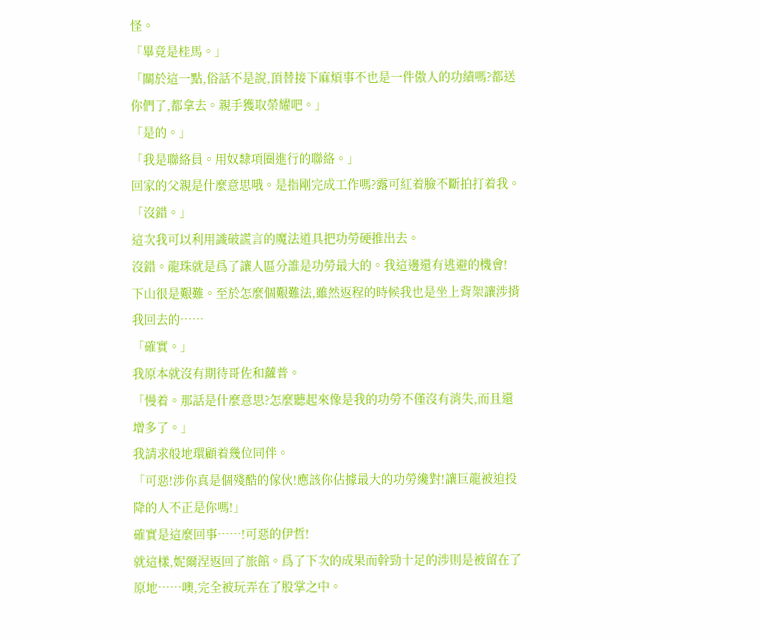怪。
「畢竟是桂馬。」
「關於這一點,俗話不是說,頂替接下麻煩事不也是一件傲人的功績嗎?都送你們了,都拿去。親手獲取榮耀吧。」
「是的。」
「我是聯絡員。用奴隸項圈進行的聯絡。」
回家的父親是什麼意思哦。是指剛完成工作嗎?露可紅着臉不斷拍打着我。
「沒錯。」
這次我可以利用識破謊言的魔法道具把功勞硬推出去。
沒錯。龍珠就是爲了讓人區分誰是功勞最大的。我這邊還有逃避的機會!
下山很是艱難。至於怎麼個艱難法,雖然返程的時候我也是坐上背架讓涉揹我回去的……
「確實。」
我原本就沒有期待哥佐和蘿普。
「慢着。那話是什麼意思?怎麼聽起來像是我的功勞不僅沒有消失,而且還增多了。」
我請求般地環顧着幾位同伴。
「可惡!涉你真是個殘酷的傢伙!應該你佔據最大的功勞纔對!讓巨龍被迫投降的人不正是你嗎!」
確實是這麼回事……!可惡的伊哲!
就這樣,妮爾涅返回了旅館。爲了下次的成果而幹勁十足的涉則是被留在了原地……噢,完全被玩弄在了股掌之中。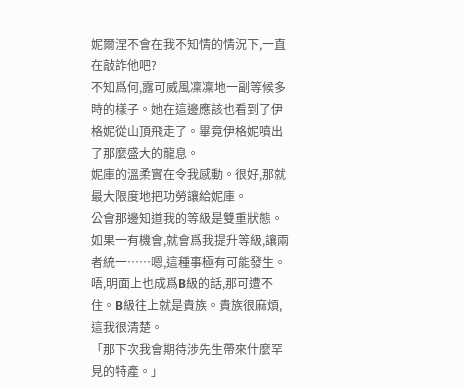妮爾涅不會在我不知情的情況下,一直在敲詐他吧?
不知爲何,露可威風凜凜地一副等候多時的樣子。她在這邊應該也看到了伊格妮從山頂飛走了。畢竟伊格妮噴出了那麼盛大的龍息。
妮庫的溫柔實在令我感動。很好,那就最大限度地把功勞讓給妮庫。
公會那邊知道我的等級是雙重狀態。如果一有機會,就會爲我提升等級,讓兩者統一……嗯,這種事極有可能發生。唔,明面上也成爲B級的話,那可遭不住。B級往上就是貴族。貴族很麻煩,這我很清楚。
「那下次我會期待涉先生帶來什麼罕見的特產。」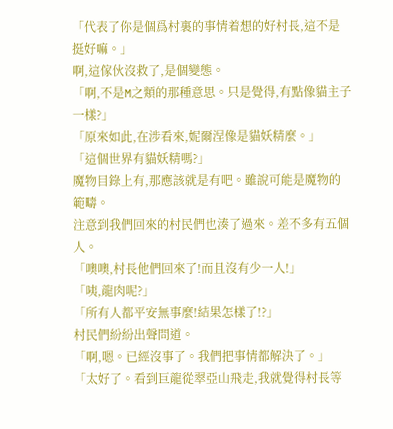「代表了你是個爲村裏的事情着想的好村長,這不是挺好嘛。」
啊,這傢伙沒救了,是個變態。
「啊,不是M之類的那種意思。只是覺得,有點像貓主子一樣?」
「原來如此,在涉看來,妮爾涅像是貓妖精麼。」
「這個世界有貓妖精嗎?」
魔物目錄上有,那應該就是有吧。雖說可能是魔物的範疇。
注意到我們回來的村民們也湊了過來。差不多有五個人。
「噢噢,村長他們回來了!而且沒有少一人!」
「咦,龍肉呢?」
「所有人都平安無事麼!結果怎樣了!?」
村民們紛紛出聲問道。
「啊,嗯。已經沒事了。我們把事情都解決了。」
「太好了。看到巨龍從翠亞山飛走,我就覺得村長等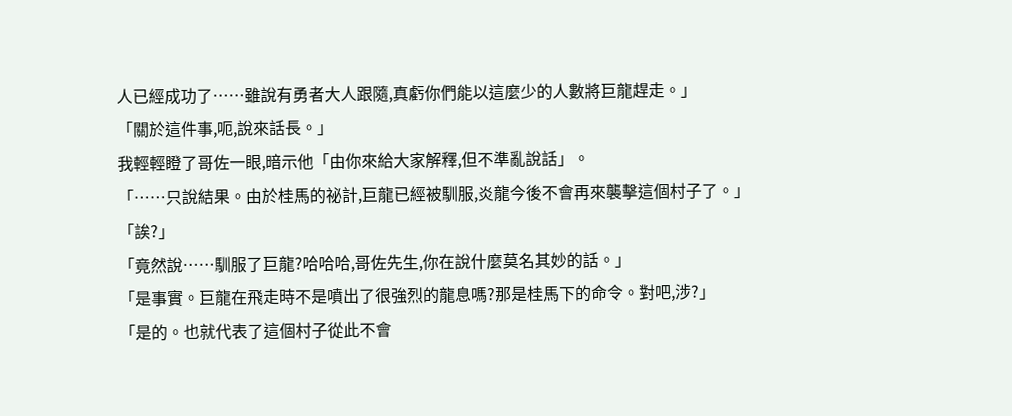人已經成功了……雖說有勇者大人跟隨,真虧你們能以這麼少的人數將巨龍趕走。」
「關於這件事,呃,說來話長。」
我輕輕瞪了哥佐一眼,暗示他「由你來給大家解釋,但不準亂說話」。
「……只說結果。由於桂馬的祕計,巨龍已經被馴服,炎龍今後不會再來襲擊這個村子了。」
「誒?」
「竟然說……馴服了巨龍?哈哈哈,哥佐先生,你在說什麼莫名其妙的話。」
「是事實。巨龍在飛走時不是噴出了很強烈的龍息嗎?那是桂馬下的命令。對吧,涉?」
「是的。也就代表了這個村子從此不會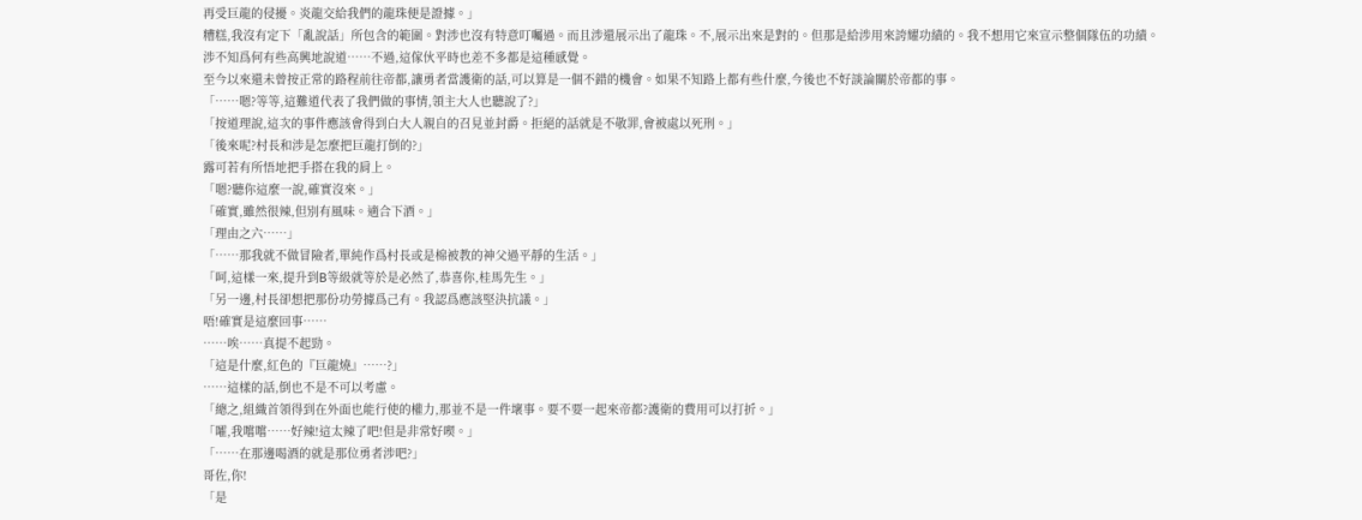再受巨龍的侵擾。炎龍交給我們的龍珠便是證據。」
糟糕,我沒有定下「亂說話」所包含的範圍。對涉也沒有特意叮囑過。而且涉還展示出了龍珠。不,展示出來是對的。但那是給涉用來誇耀功績的。我不想用它來宣示整個隊伍的功績。
涉不知爲何有些高興地說道……不過,這傢伙平時也差不多都是這種感覺。
至今以來還未曾按正常的路程前往帝都,讓勇者當護衛的話,可以算是一個不錯的機會。如果不知路上都有些什麼,今後也不好談論關於帝都的事。
「……嗯?等等,這難道代表了我們做的事情,領主大人也聽說了?」
「按道理說,這次的事件應該會得到白大人親自的召見並封爵。拒絕的話就是不敬罪,會被處以死刑。」
「後來呢?村長和涉是怎麼把巨龍打倒的?」
露可若有所悟地把手搭在我的肩上。
「嗯?聽你這麼一說,確實沒來。」
「確實,雖然很辣,但別有風味。適合下酒。」
「理由之六……」
「……那我就不做冒險者,單純作爲村長或是棉被教的神父過平靜的生活。」
「呵,這樣一來,提升到B等級就等於是必然了,恭喜你,桂馬先生。」
「另一邊,村長卻想把那份功勞據爲己有。我認爲應該堅決抗議。」
唔!確實是這麼回事……
……唉……真提不起勁。
「這是什麼,紅色的『巨龍燒』……?」
……這樣的話,倒也不是不可以考慮。
「總之,組織首領得到在外面也能行使的權力,那並不是一件壞事。要不要一起來帝都?護衛的費用可以打折。」
「嚯,我嚐嚐……好辣!這太辣了吧!但是非常好喫。」
「……在那邊喝酒的就是那位勇者涉吧?」
哥佐,你!
「是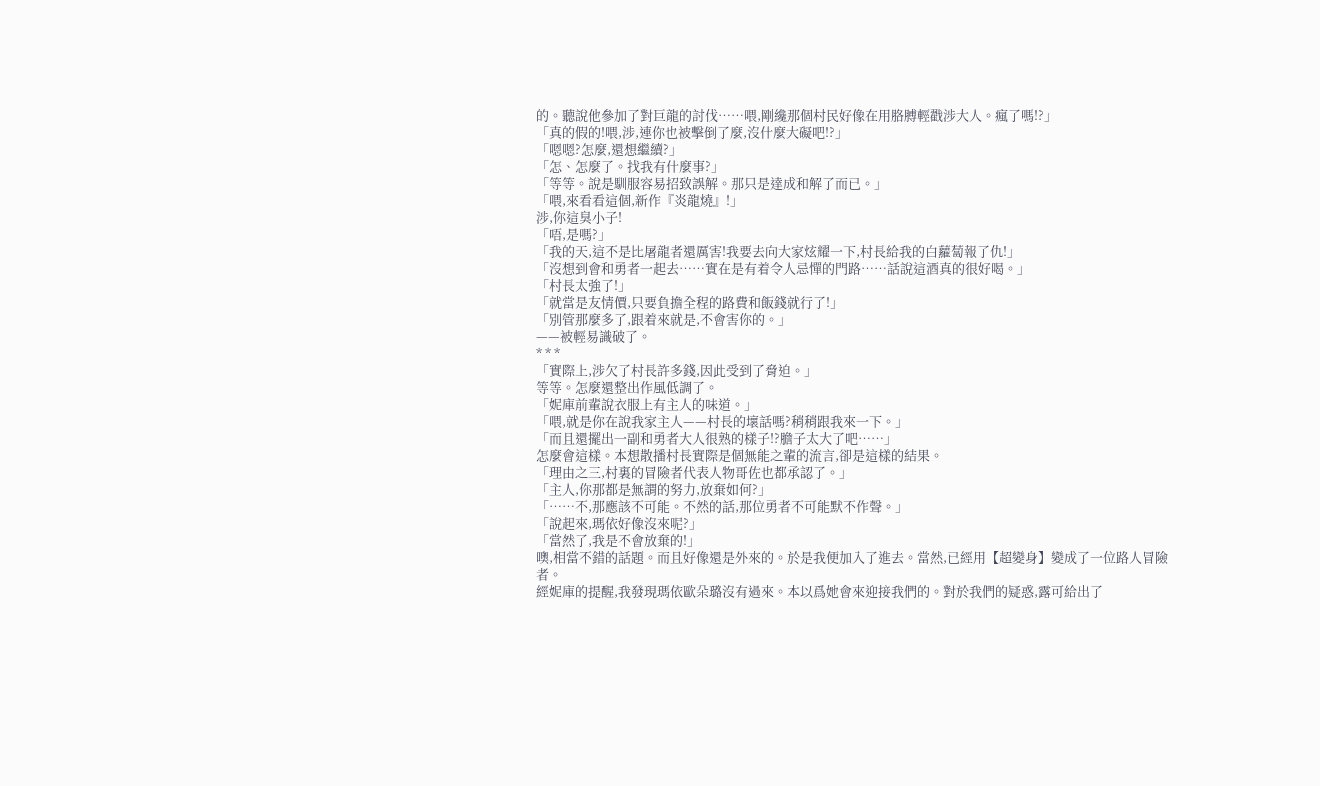的。聽說他參加了對巨龍的討伐……喂,剛纔那個村民好像在用胳膊輕戳涉大人。瘋了嗎!?」
「真的假的!喂,涉,連你也被擊倒了麼,沒什麼大礙吧!?」
「嗯嗯?怎麼,還想繼續?」
「怎、怎麼了。找我有什麼事?」
「等等。說是馴服容易招致誤解。那只是達成和解了而已。」
「喂,來看看這個,新作『炎龍燒』!」
涉,你這臭小子!
「唔,是嗎?」
「我的天,這不是比屠龍者還厲害!我要去向大家炫耀一下,村長給我的白蘿蔔報了仇!」
「沒想到會和勇者一起去……實在是有着令人忌憚的門路……話說這酒真的很好喝。」
「村長太強了!」
「就當是友情價,只要負擔全程的路費和飯錢就行了!」
「別管那麼多了,跟着來就是,不會害你的。」
——被輕易識破了。
* * *
「實際上,涉欠了村長許多錢,因此受到了脅迫。」
等等。怎麼還整出作風低調了。
「妮庫前輩說衣服上有主人的味道。」
「喂,就是你在說我家主人——村長的壞話嗎?稍稍跟我來一下。」
「而且還擺出一副和勇者大人很熟的樣子!?膽子太大了吧……」
怎麼會這樣。本想散播村長實際是個無能之輩的流言,卻是這樣的結果。
「理由之三,村裏的冒險者代表人物哥佐也都承認了。」
「主人,你那都是無謂的努力,放棄如何?」
「……不,那應該不可能。不然的話,那位勇者不可能默不作聲。」
「說起來,瑪依好像沒來呢?」
「當然了,我是不會放棄的!」
噢,相當不錯的話題。而且好像還是外來的。於是我便加入了進去。當然,已經用【超變身】變成了一位路人冒險者。
經妮庫的提醒,我發現瑪依歐朵璐沒有過來。本以爲她會來迎接我們的。對於我們的疑惑,露可給出了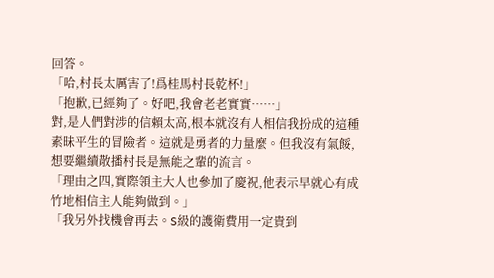回答。
「哈,村長太厲害了!爲桂馬村長乾杯!」
「抱歉,已經夠了。好吧,我會老老實實……」
對,是人們對涉的信賴太高,根本就沒有人相信我扮成的這種素昧平生的冒險者。這就是勇者的力量麼。但我沒有氣餒,想要繼續散播村長是無能之輩的流言。
「理由之四,實際領主大人也參加了慶祝,他表示早就心有成竹地相信主人能夠做到。」
「我另外找機會再去。S級的護衛費用一定貴到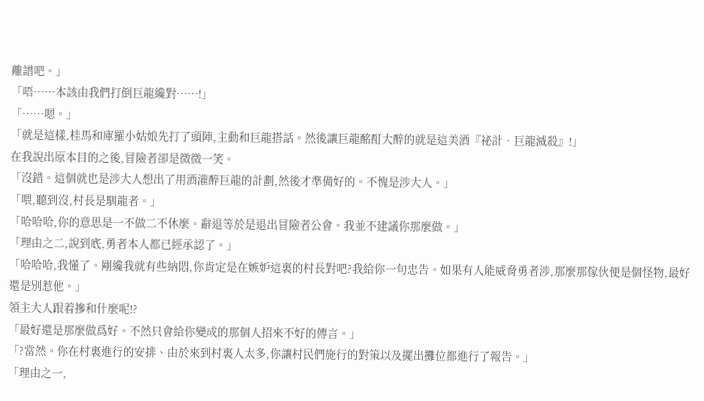離譜吧。」
「唔……本該由我們打倒巨龍纔對……!」
「……嗯。」
「就是這樣,桂馬和庫羅小姑娘先打了頭陣,主動和巨龍搭話。然後讓巨龍酩酊大醉的就是這美酒『祕計•巨龍滅殺』!」
在我說出原本目的之後,冒險者卻是微微一笑。
「沒錯。這個就也是涉大人想出了用酒灌醉巨龍的計劃,然後才準備好的。不愧是涉大人。」
「喂,聽到沒,村長是馴龍者。」
「哈哈哈,你的意思是一不做二不休麼。辭退等於是退出冒險者公會。我並不建議你那麼做。」
「理由之二,說到底,勇者本人都已經承認了。」
「哈哈哈,我懂了。剛纔我就有些納悶,你肯定是在嫉妒這裏的村長對吧?我給你一句忠告。如果有人能威脅勇者涉,那麼那傢伙便是個怪物,最好還是別惹他。」
領主大人跟着摻和什麼呢!?
「最好還是那麼做爲好。不然只會給你變成的那個人招來不好的傳言。」
「?當然。你在村裏進行的安排、由於來到村裏人太多,你讓村民們施行的對策以及擺出攤位都進行了報告。」
「理由之一,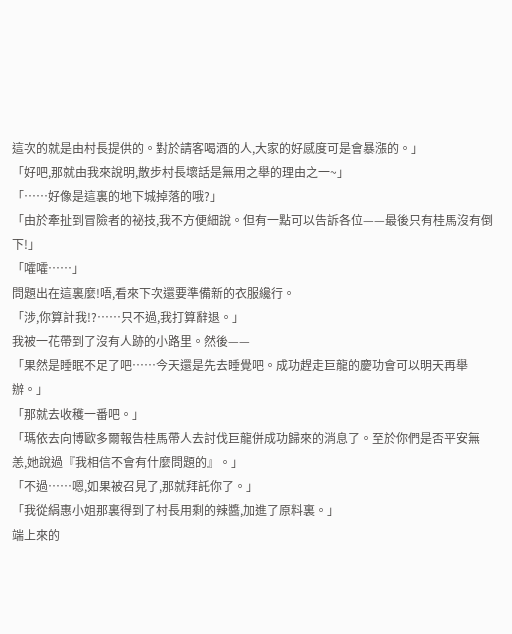這次的就是由村長提供的。對於請客喝酒的人,大家的好感度可是會暴漲的。」
「好吧,那就由我來說明,散步村長壞話是無用之舉的理由之一~」
「……好像是這裏的地下城掉落的哦?」
「由於牽扯到冒險者的祕技,我不方便細說。但有一點可以告訴各位——最後只有桂馬沒有倒下!」
「嚯嚯……」
問題出在這裏麼!唔,看來下次還要準備新的衣服纔行。
「涉,你算計我!?……只不過,我打算辭退。」
我被一花帶到了沒有人跡的小路里。然後——
「果然是睡眠不足了吧……今天還是先去睡覺吧。成功趕走巨龍的慶功會可以明天再舉辦。」
「那就去收穫一番吧。」
「瑪依去向博歐多爾報告桂馬帶人去討伐巨龍併成功歸來的消息了。至於你們是否平安無恙,她說過『我相信不會有什麼問題的』。」
「不過……嗯,如果被召見了,那就拜託你了。」
「我從絹惠小姐那裏得到了村長用剩的辣醬,加進了原料裏。」
端上來的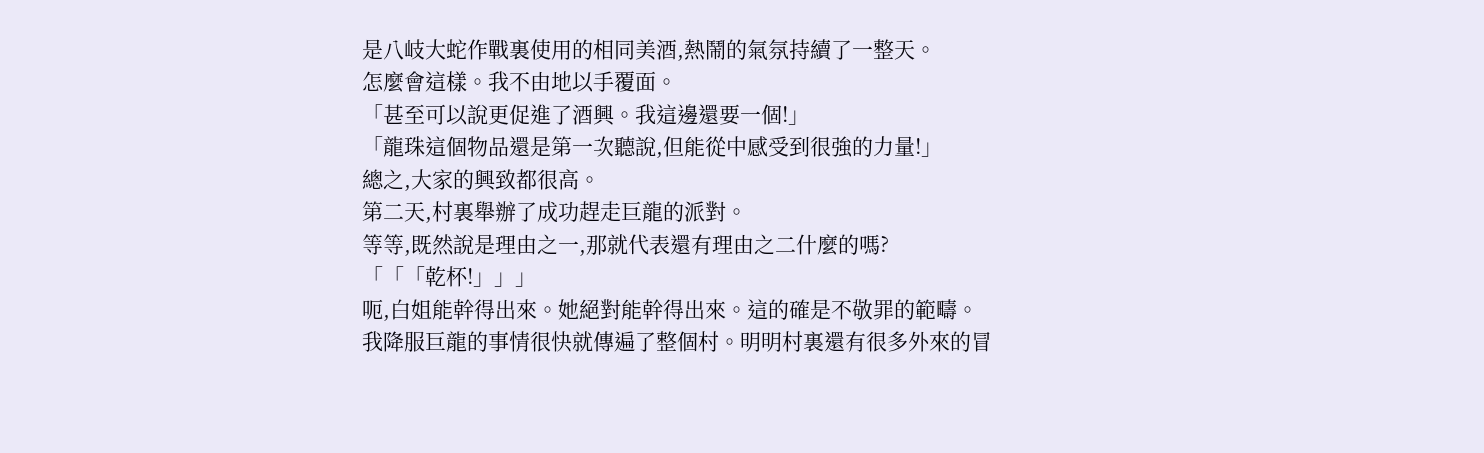是八岐大蛇作戰裏使用的相同美酒,熱鬧的氣氛持續了一整天。
怎麼會這樣。我不由地以手覆面。
「甚至可以說更促進了酒興。我這邊還要一個!」
「龍珠這個物品還是第一次聽說,但能從中感受到很強的力量!」
總之,大家的興致都很高。
第二天,村裏舉辦了成功趕走巨龍的派對。
等等,既然說是理由之一,那就代表還有理由之二什麼的嗎?
「「「乾杯!」」」
呃,白姐能幹得出來。她絕對能幹得出來。這的確是不敬罪的範疇。
我降服巨龍的事情很快就傳遍了整個村。明明村裏還有很多外來的冒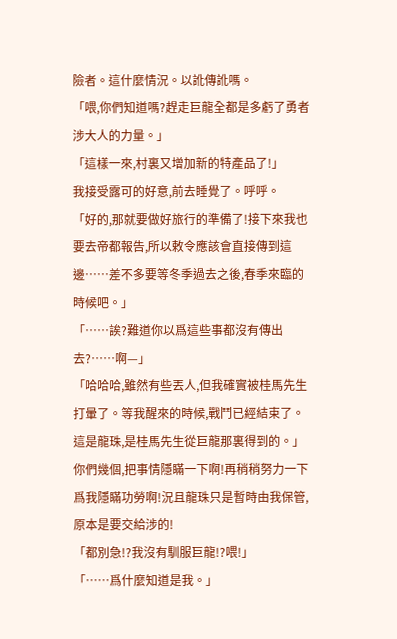險者。這什麼情況。以訛傳訛嗎。
「喂,你們知道嗎?趕走巨龍全都是多虧了勇者涉大人的力量。」
「這樣一來,村裏又增加新的特產品了!」
我接受露可的好意,前去睡覺了。呼呼。
「好的,那就要做好旅行的準備了!接下來我也要去帝都報告,所以敕令應該會直接傳到這邊……差不多要等冬季過去之後,春季來臨的時候吧。」
「……誒?難道你以爲這些事都沒有傳出去?……啊—」
「哈哈哈,雖然有些丟人,但我確實被桂馬先生打暈了。等我醒來的時候,戰鬥已經結束了。這是龍珠,是桂馬先生從巨龍那裏得到的。」
你們幾個,把事情隱瞞一下啊!再稍稍努力一下爲我隱瞞功勞啊!況且龍珠只是暫時由我保管,原本是要交給涉的!
「都別急!?我沒有馴服巨龍!?喂!」
「……爲什麼知道是我。」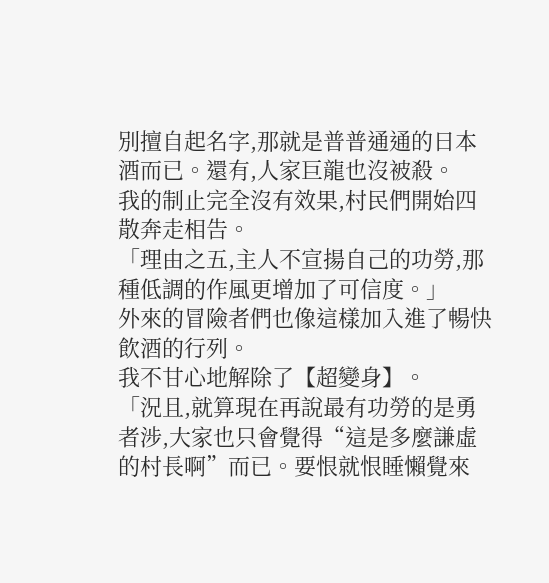別擅自起名字,那就是普普通通的日本酒而已。還有,人家巨龍也沒被殺。
我的制止完全沒有效果,村民們開始四散奔走相告。
「理由之五,主人不宣揚自己的功勞,那種低調的作風更增加了可信度。」
外來的冒險者們也像這樣加入進了暢快飲酒的行列。
我不甘心地解除了【超變身】。
「況且,就算現在再說最有功勞的是勇者涉,大家也只會覺得“這是多麼謙虛的村長啊”而已。要恨就恨睡懶覺來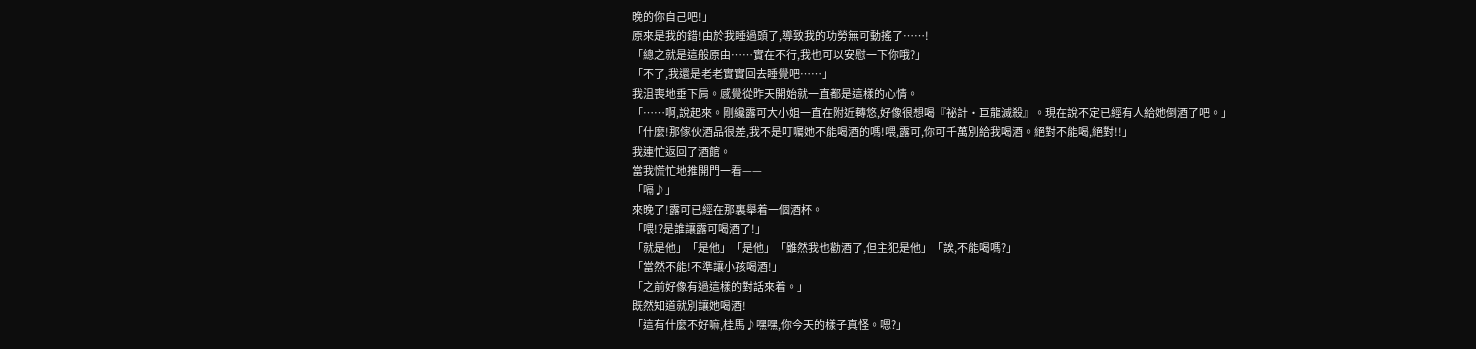晚的你自己吧!」
原來是我的錯!由於我睡過頭了,導致我的功勞無可動搖了……!
「總之就是這般原由……實在不行,我也可以安慰一下你哦?」
「不了,我還是老老實實回去睡覺吧……」
我沮喪地垂下肩。感覺從昨天開始就一直都是這樣的心情。
「……啊,說起來。剛纔露可大小姐一直在附近轉悠,好像很想喝『祕計•巨龍滅殺』。現在說不定已經有人給她倒酒了吧。」
「什麼!那傢伙酒品很差,我不是叮囑她不能喝酒的嗎!喂,露可,你可千萬別給我喝酒。絕對不能喝,絕對!!」
我連忙返回了酒館。
當我慌忙地推開門一看——
「嗝♪」
來晚了!露可已經在那裏舉着一個酒杯。
「喂!?是誰讓露可喝酒了!」
「就是他」「是他」「是他」「雖然我也勸酒了,但主犯是他」「誒,不能喝嗎?」
「當然不能!不準讓小孩喝酒!」
「之前好像有過這樣的對話來着。」
既然知道就別讓她喝酒!
「這有什麼不好嘛,桂馬♪嘿嘿,你今天的樣子真怪。嗯?」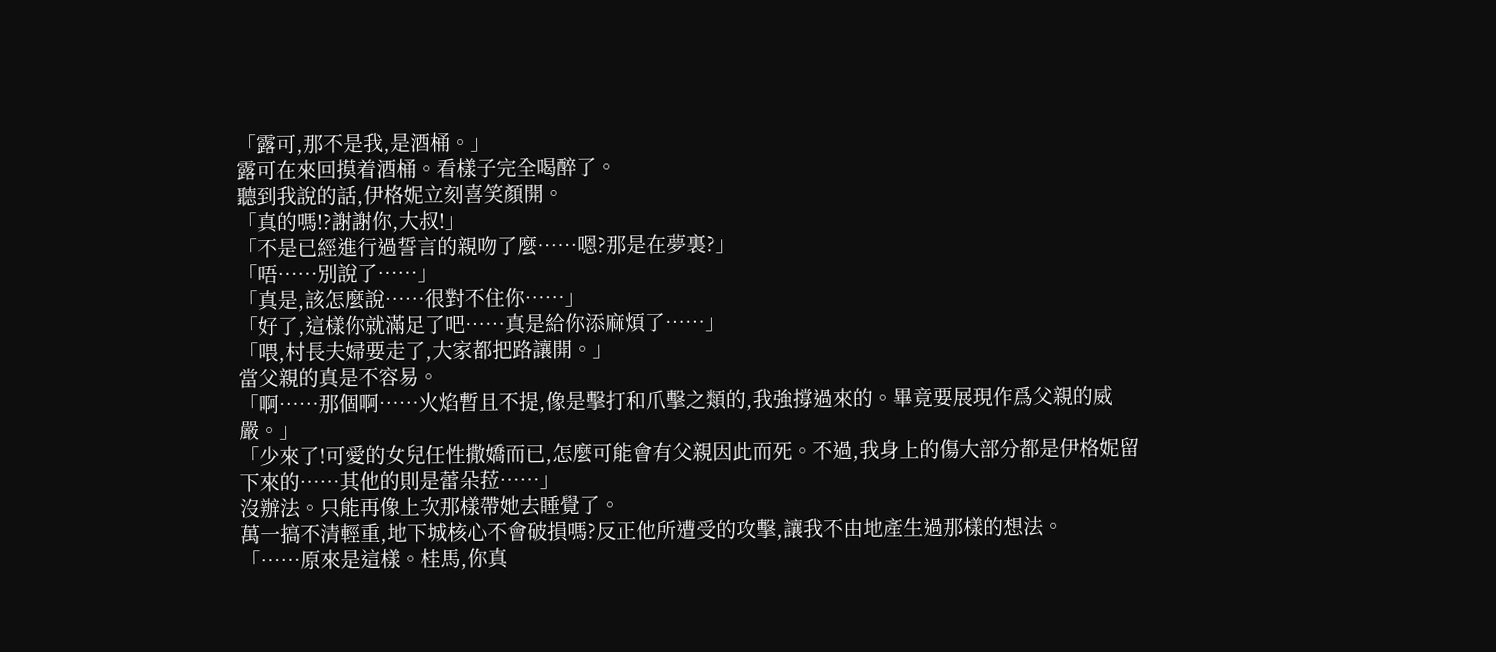「露可,那不是我,是酒桶。」
露可在來回摸着酒桶。看樣子完全喝醉了。
聽到我說的話,伊格妮立刻喜笑顏開。
「真的嗎!?謝謝你,大叔!」
「不是已經進行過誓言的親吻了麼……嗯?那是在夢裏?」
「唔……別說了……」
「真是,該怎麼說……很對不住你……」
「好了,這樣你就滿足了吧……真是給你添麻煩了……」
「喂,村長夫婦要走了,大家都把路讓開。」
當父親的真是不容易。
「啊……那個啊……火焰暫且不提,像是擊打和爪擊之類的,我強撐過來的。畢竟要展現作爲父親的威嚴。」
「少來了!可愛的女兒任性撒嬌而已,怎麼可能會有父親因此而死。不過,我身上的傷大部分都是伊格妮留下來的……其他的則是蕾朵菈……」
沒辦法。只能再像上次那樣帶她去睡覺了。
萬一搞不清輕重,地下城核心不會破損嗎?反正他所遭受的攻擊,讓我不由地產生過那樣的想法。
「……原來是這樣。桂馬,你真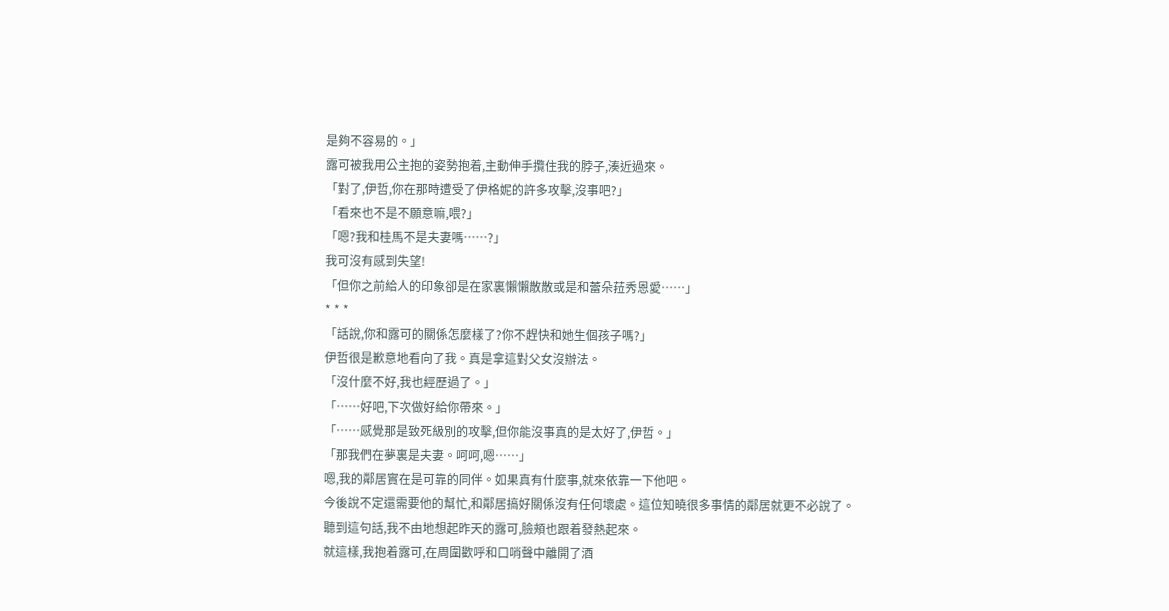是夠不容易的。」
露可被我用公主抱的姿勢抱着,主動伸手攬住我的脖子,湊近過來。
「對了,伊哲,你在那時遭受了伊格妮的許多攻擊,沒事吧?」
「看來也不是不願意嘛,喂?」
「嗯?我和桂馬不是夫妻嗎……?」
我可沒有感到失望!
「但你之前給人的印象卻是在家裏懶懶散散或是和蕾朵菈秀恩愛……」
* * *
「話說,你和露可的關係怎麼樣了?你不趕快和她生個孩子嗎?」
伊哲很是歉意地看向了我。真是拿這對父女沒辦法。
「沒什麼不好,我也經歷過了。」
「……好吧,下次做好給你帶來。」
「……感覺那是致死級別的攻擊,但你能沒事真的是太好了,伊哲。」
「那我們在夢裏是夫妻。呵呵,嗯……」
嗯,我的鄰居實在是可靠的同伴。如果真有什麼事,就來依靠一下他吧。
今後說不定還需要他的幫忙,和鄰居搞好關係沒有任何壞處。這位知曉很多事情的鄰居就更不必說了。
聽到這句話,我不由地想起昨天的露可,臉頰也跟着發熱起來。
就這樣,我抱着露可,在周圍歡呼和口哨聲中離開了酒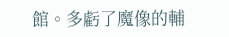館。多虧了魔像的輔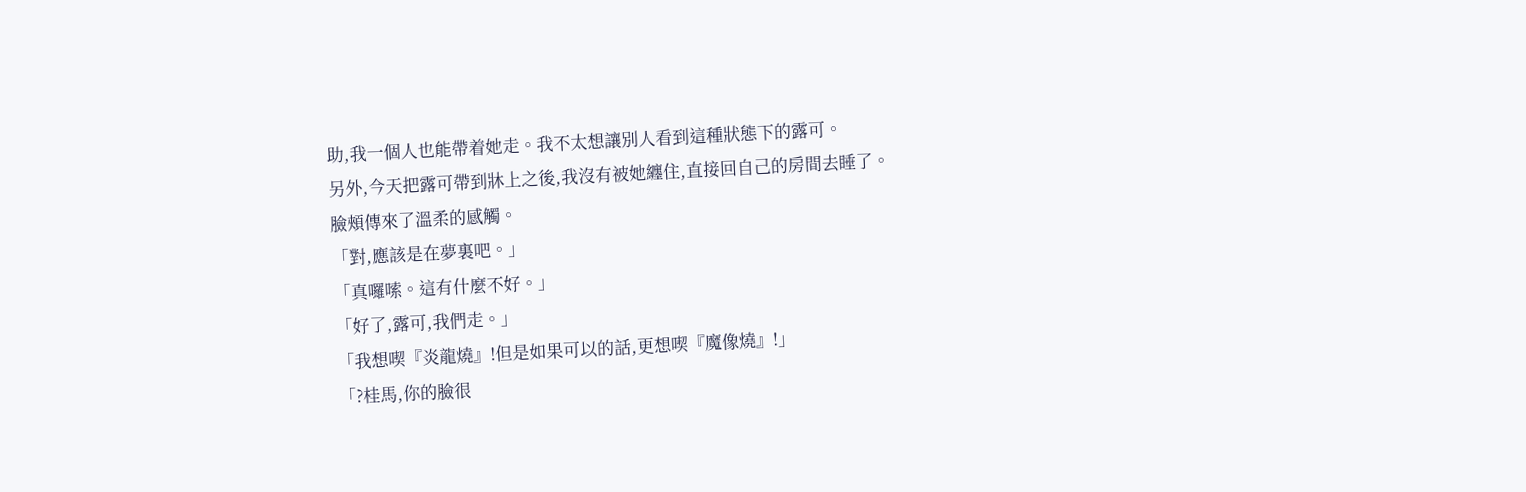助,我一個人也能帶着她走。我不太想讓別人看到這種狀態下的露可。
另外,今天把露可帶到牀上之後,我沒有被她纏住,直接回自己的房間去睡了。
臉頰傳來了溫柔的感觸。
「對,應該是在夢裏吧。」
「真囉嗦。這有什麼不好。」
「好了,露可,我們走。」
「我想喫『炎龍燒』!但是如果可以的話,更想喫『魔像燒』!」
「?桂馬,你的臉很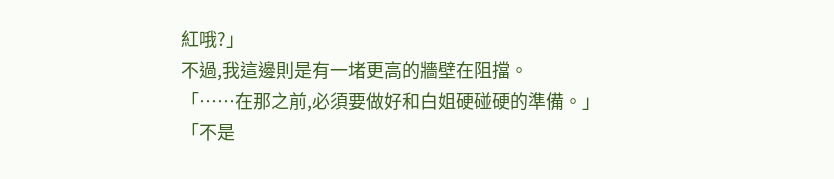紅哦?」
不過,我這邊則是有一堵更高的牆壁在阻擋。
「……在那之前,必須要做好和白姐硬碰硬的準備。」
「不是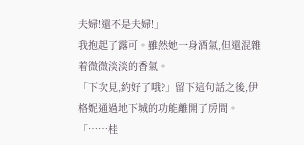夫婦!還不是夫婦!」
我抱起了露可。雖然她一身酒氣,但還混雜着微微淡淡的香氣。
「下次見,約好了哦?」留下這句話之後,伊格妮通過地下城的功能離開了房間。
「……桂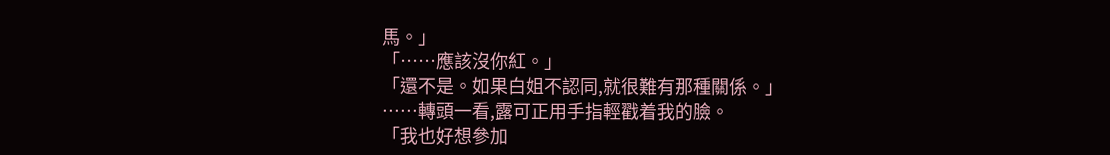馬。」
「……應該沒你紅。」
「還不是。如果白姐不認同,就很難有那種關係。」
……轉頭一看,露可正用手指輕戳着我的臉。
「我也好想參加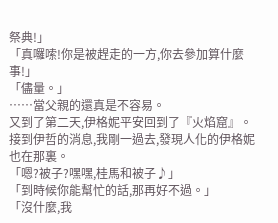祭典!」
「真囉嗦!你是被趕走的一方,你去參加算什麼事!」
「儘量。」
……當父親的還真是不容易。
又到了第二天,伊格妮平安回到了『火焰窟』。接到伊哲的消息,我剛一過去,發現人化的伊格妮也在那裏。
「嗯?被子?嘿嘿,桂馬和被子♪」
「到時候你能幫忙的話,那再好不過。」
「沒什麼,我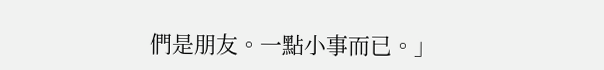們是朋友。一點小事而已。」